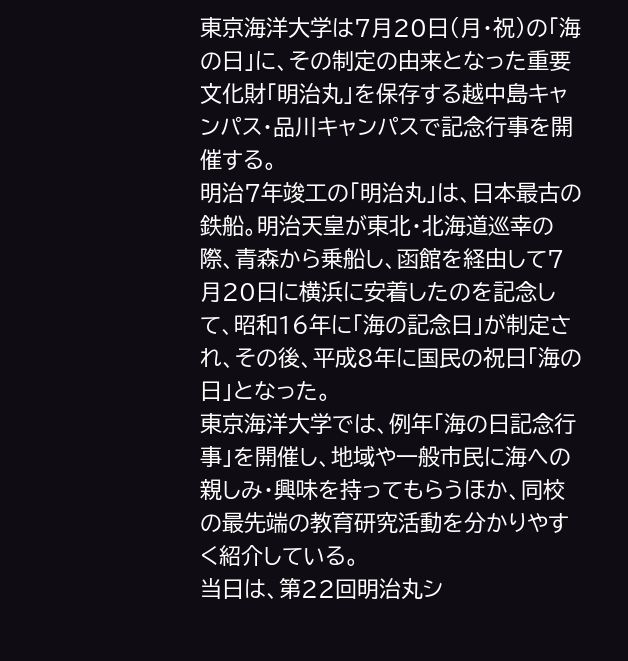東京海洋大学は7月20日(月・祝)の「海の日」に、その制定の由来となった重要文化財「明治丸」を保存する越中島キャンパス・品川キャンパスで記念行事を開催する。
明治7年竣工の「明治丸」は、日本最古の鉄船。明治天皇が東北・北海道巡幸の際、青森から乗船し、函館を経由して7月20日に横浜に安着したのを記念して、昭和16年に「海の記念日」が制定され、その後、平成8年に国民の祝日「海の日」となった。
東京海洋大学では、例年「海の日記念行事」を開催し、地域や一般市民に海への親しみ・興味を持ってもらうほか、同校の最先端の教育研究活動を分かりやすく紹介している。
当日は、第22回明治丸シ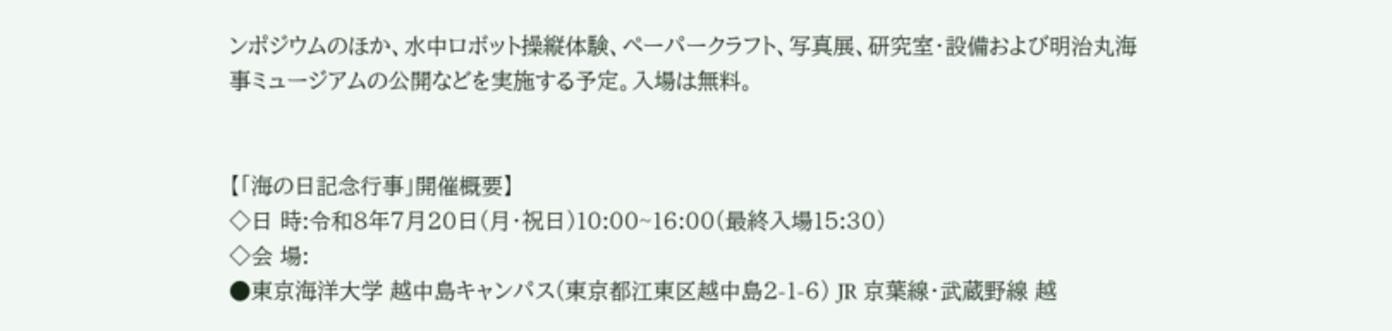ンポジウムのほか、水中ロボット操縦体験、ペーパークラフト、写真展、研究室・設備および明治丸海事ミュージアムの公開などを実施する予定。入場は無料。


【「海の日記念行事」開催概要】
◇日 時:令和8年7月20日(月・祝日)10:00~16:00(最終入場15:30)
◇会 場:
●東京海洋大学 越中島キャンパス(東京都江東区越中島2-1-6) JR 京葉線・武蔵野線 越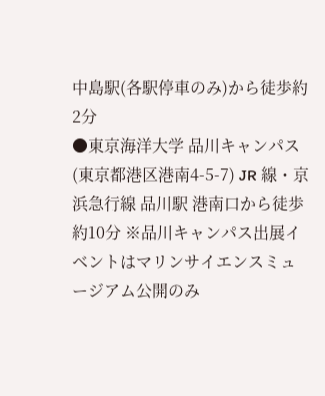中島駅(各駅停車のみ)から徒歩約2分
●東京海洋大学 品川キャンパス(東京都港区港南4-5-7) JR 線・京浜急行線 品川駅 港南口から徒歩約10分 ※品川キャンパス出展イベントはマリンサイエンスミュージアム公開のみ